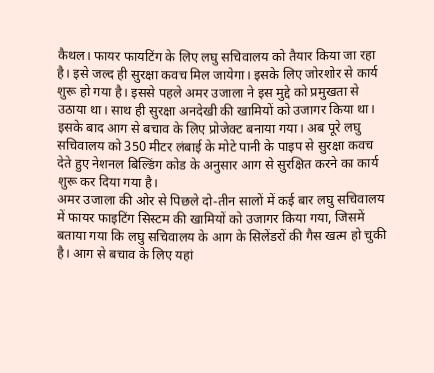कैथल। फायर फायटिंग के लिए लघु सचिवालय को तैयार किया जा रहा है। इसे जल्द ही सुरक्षा कवच मिल जायेगा। इसके लिए जोरशोर से कार्य शुरू हो गया है। इससे पहले अमर उजाला ने इस मुद्दे को प्रमुखता से उठाया था। साथ ही सुरक्षा अनदेखी की खामियों को उजागर किया था। इसके बाद आग से बचाव के लिए प्रोजेक्ट बनाया गया। अब पूरे लघु सचिवालय को 350 मीटर लंबाई के मोटे पानी के पाइप से सुरक्षा कवच देते हुए नेशनल बिल्डिंग कोड के अनुसार आग से सुरक्षित करने का कार्य शुरू कर दिया गया है।
अमर उजाला की ओर से पिछले दो-तीन सालों में कई बार लघु सचिवालय में फायर फाइटिंग सिस्टम की खामियों को उजागर किया गया, जिसमें बताया गया कि लघु सचिवालय के आग के सिलेंडरों की गैस खत्म हो चुकी है। आग से बचाव के लिए यहां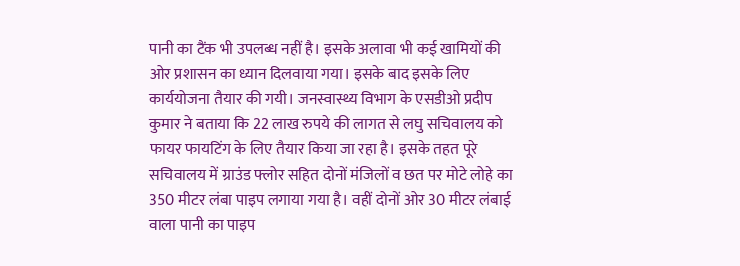पानी का टैंक भी उपलब्ध नहीं है। इसके अलावा भी कई खामियों की ओर प्रशासन का ध्यान दिलवाया गया। इसके बाद इसके लिए कार्ययोजना तैयार की गयी। जनस्वास्थ्य विभाग के एसडीओ प्रदीप कुमार ने बताया कि 22 लाख रुपये की लागत से लघु सचिवालय को फायर फायटिंग के लिए तैयार किया जा रहा है। इसके तहत पूरे सचिवालय में ग्राउंड फ्लोर सहित दोनों मंजिलों व छत पर मोटे लोहे का 350 मीटर लंबा पाइप लगाया गया है। वहीं दोनों ओर 30 मीटर लंबाई वाला पानी का पाइप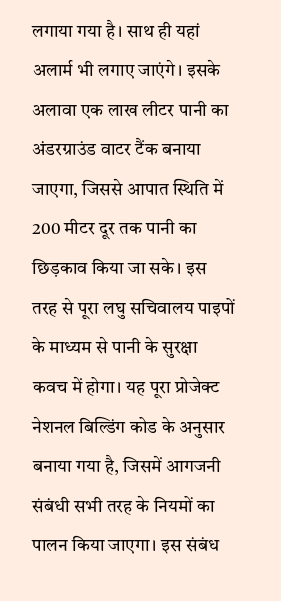लगाया गया है। साथ ही यहां अलार्म भी लगाए जाएंगे। इसके अलावा एक लाख लीटर पानी का अंडरग्राउंड वाटर टैंक बनाया जाएगा, जिससे आपात स्थिति में 200 मीटर दूर तक पानी का छिड़काव किया जा सके। इस तरह से पूरा लघु सचिवालय पाइपों के माध्यम से पानी के सुरक्षा कवच में होगा। यह पूरा प्रोजेक्ट नेशनल बिल्डिंग कोड के अनुसार बनाया गया है, जिसमें आगजनी संबंधी सभी तरह के नियमों का पालन किया जाएगा। इस संबंध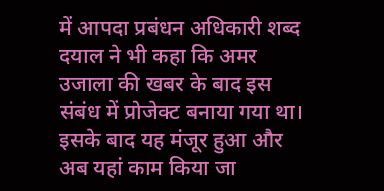में आपदा प्रबंधन अधिकारी शब्द दयाल ने भी कहा कि अमर उजाला की खबर के बाद इस संबंध में प्रोजेक्ट बनाया गया था। इसके बाद यह मंजूर हुआ और अब यहां काम किया जा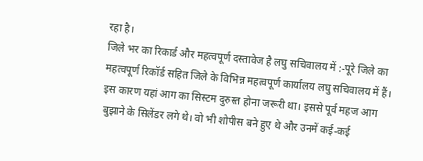रहा है।
जिले भर का रिकार्ड और महत्वपूर्ण दस्तावेज है लघु सचिवालय में :-पूरे जिले का महत्वपूर्ण रिकॉर्ड सहित जिले के विभिन्न महत्वपूर्ण कार्यालय लघु सचिवालय में हैं। इस कारण यहां आग का सिस्टम दुरुस्त होना जरूरी था। इससे पूर्व महज आग बुझाने के सिलेंडर लगे थे। वो भी शोपीस बने हुए थे और उनमें कई-कई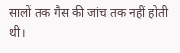सालों तक गैस की जांच तक नहीं होती थी।